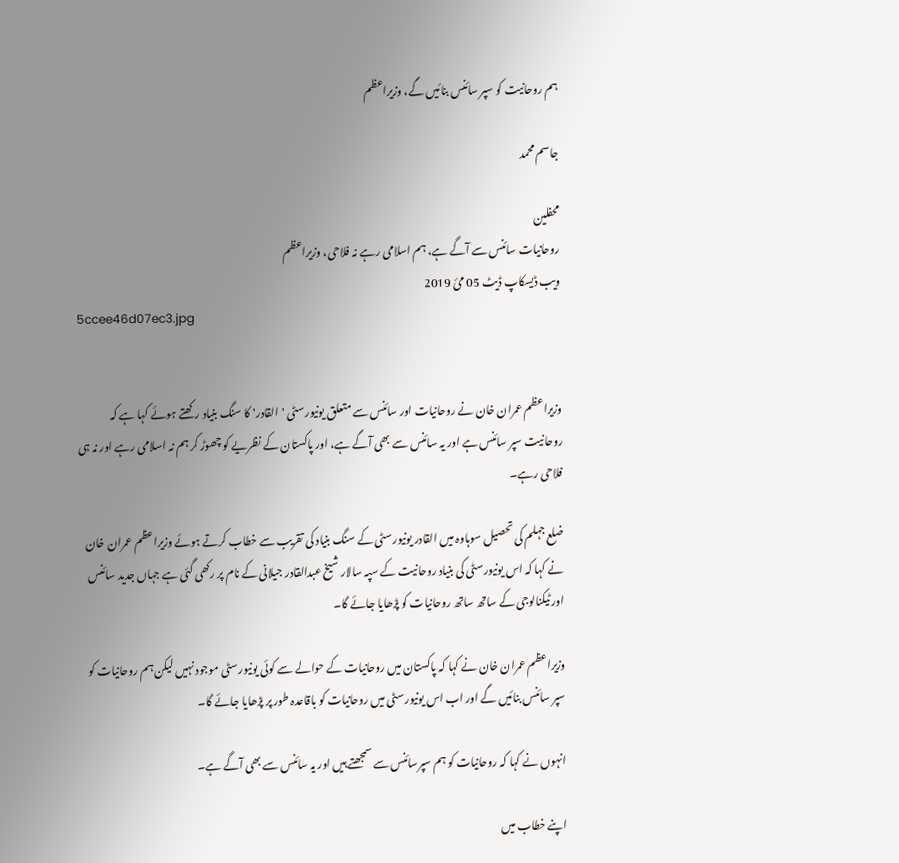ہم روحانیت کو سپر سائنس بنائیں گے، وزیراعظم

جاسم محمد

محفلین
روحانیات سائنس سے آگے ہے، ہم اسلامی رہے نہ فلاحی، وزیراعظم
ویب ڈیسکاپ ڈیٹ 05 مئ 2019
5ccee46d07ec3.jpg


وزیراعظم عمران خان نے روحانیات اور سائنس سے متعلق یونیورسٹی 'القادر' کا سنگ بنیاد رکھتے ہوئے کہا ہے کہ روحانیت سپر سائنس ہے اور یہ سائنس سے بھی آگے ہے، اور پاکستان کے نظریے کو چھوڑ کر ہم نہ اسلامی رہے اور نہ ہی فلاحی رہے۔

ضلع جہلم کی تحصیل سوہاوہ میں القادر یونیورسٹی کے سنگ بنیاد کی تقریب سے خطاب کرتے ہوئے وزیراعظم عمران خان نے کہا کہ اس یونیورسٹی کی بنیاد روحانیت کے سپہ سالار شیخ عبدالقادر جیلانی کے نام پر رکھی گئی ہے جہاں جدید سائنس اور ٹیکنالوجی کے ساتھ ساتھ روحانیات کو پڑھایا جائے گا۔

وزیراعظم عمران خان نے کہا کہ پاکستان میں روحانیات کے حوالے سے کوئی یونیورسٹی موجود نہیں لیکن ہم روحانیات کو سپر سائنس بنائیں گے اور اب اس یونیورسٹی میں روحانیات کو باقاعدہ طور پر پڑھایا جائے گا۔

انہوں نے کہا کہ روحانیات کو ہم سپرسائنس سے سمجھتے ہیں اور یہ سائنس سے بھی آگے ہے۔

اپنے خطاب میں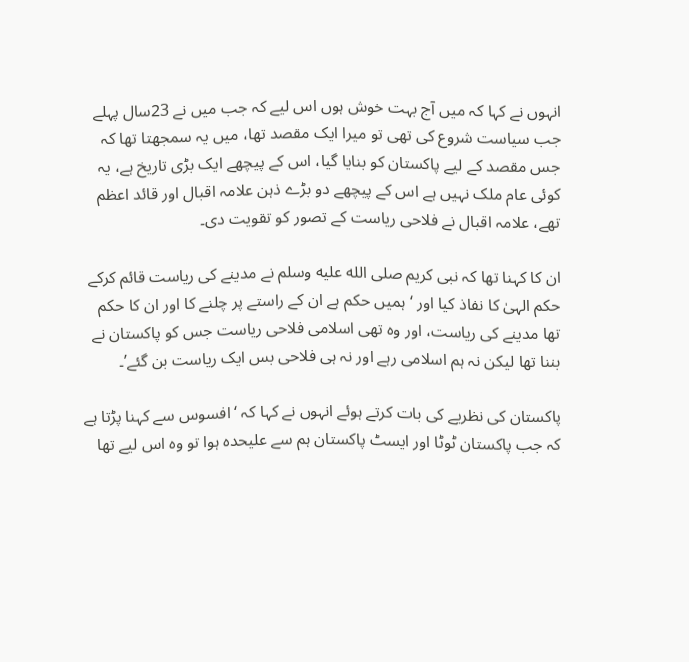انہوں نے کہا کہ میں آج بہت خوش ہوں اس لیے کہ جب میں نے 23سال پہلے جب سیاست شروع کی تھی تو میرا ایک مقصد تھا، میں یہ سمجھتا تھا کہ جس مقصد کے لیے پاکستان کو بنایا گیا، اس کے پیچھے ایک بڑی تاریخ ہے، یہ کوئی عام ملک نہیں ہے اس کے پیچھے دو بڑے ذہن علامہ اقبال اور قائد اعظم تھے، علامہ اقبال نے فلاحی ریاست کے تصور کو تقویت دی۔

ان کا کہنا تھا کہ نبی کریم صلى الله عليه وسلم نے مدینے کی ریاست قائم کرکے حکم الہیٰ کا نفاذ کیا اور ‘ہمیں حکم ہے ان کے راستے پر چلنے کا اور ان کا حکم تھا مدینے کی ریاست، اور وہ تھی اسلامی فلاحی ریاست جس کو پاکستان نے بننا تھا لیکن نہ ہم اسلامی رہے اور نہ ہی فلاحی بس ایک ریاست بن گئے’۔

پاکستان کی نظریے کی بات کرتے ہوئے انہوں نے کہا کہ ‘افسوس سے کہنا پڑتا ہے کہ جب پاکستان ٹوٹا اور ایسٹ پاکستان ہم سے علیحدہ ہوا تو وہ اس لیے تھا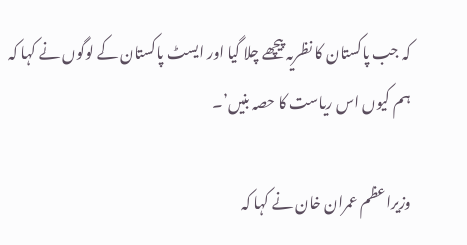کہ جب پاکستان کا نظریہ پیچھے چلا گیا اور ایسٹ پاکستان کے لوگوں نے کہا کہ ہم کیوں اس ریاست کا حصہ بنیں’۔

وزیراعظم عمران خان نے کہا کہ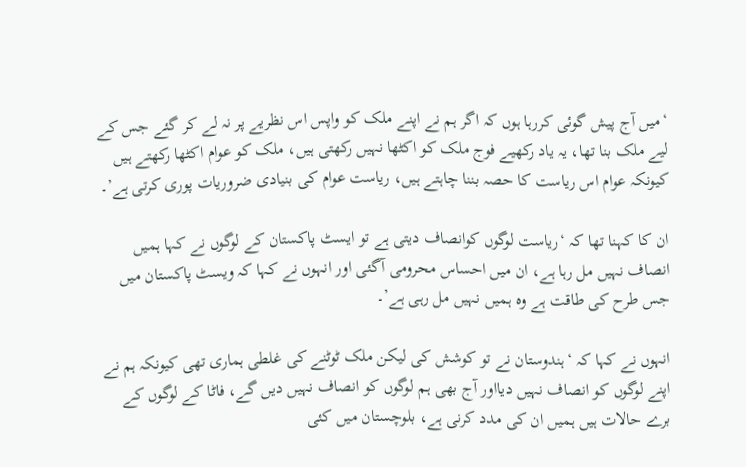‘میں آج پیش گوئی کررہا ہوں کہ اگر ہم نے اپنے ملک کو واپس اس نظریے پر نہ لے کر گئے جس کے لیے ملک بنا تھا، یہ یاد رکھیے فوج ملک کو اکٹھا نہیں رکھتی ہیں، ملک کو عوام اکٹھا رکھتے ہیں کیونکہ عوام اس ریاست کا حصہ بننا چاہتے ہیں، ریاست عوام کی بنیادی ضروریات پوری کرتی ہے’۔

ان کا کہنا تھا کہ ‘ریاست لوگوں کوانصاف دیتی ہے تو ایسٹ پاکستان کے لوگوں نے کہا ہمیں انصاف نہیں مل رہا ہے، ان میں احساس محرومی آگئی اور انہوں نے کہا کہ ویسٹ پاکستان میں جس طرح کی طاقت ہے وہ ہمیں نہیں مل رہی ہے’۔

انہوں نے کہا کہ ‘ہندوستان نے تو کوشش کی لیکن ملک ٹوٹنے کی غلطی ہماری تھی کیونکہ ہم نے اپنے لوگوں کو انصاف نہیں دیااور آج بھی ہم لوگوں کو انصاف نہیں دیں گے، فاٹا کے لوگوں کے برے حالات ہیں ہمیں ان کی مدد کرنی ہے، بلوچستان میں کئی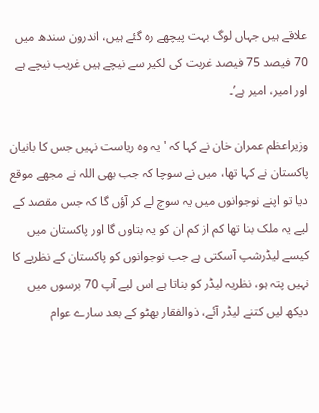علاقے ہیں جہاں لوگ بہت پیچھے رہ گئے ہیں، اندرون سندھ میں 70 فیصد 75 فیصد غربت کی لکیر سے نیچے ہیں غریب نیچے ہے اور امیر، امیر ہے’۔

وزیراعظم عمران خان نے کہا کہ 'یہ وہ ریاست نہیں جس کا بانیان پاکستان نے کہا تھا، میں نے سوچا کہ جب بھی اللہ نے مجھے موقع دیا تو اپنے نوجوانوں میں یہ سوچ لے کر آؤں گا کہ جس مقصد کے لیے یہ ملک بنا تھا کم از کم ان کو یہ بتاوں گا اور پاکستان میں کیسے لیڈرشپ آسکتی ہے جب نوجوانوں کو پاکستان کے نظریے کا نہیں پتہ ہو، نظریہ لیڈر کو بناتا ہے اس لیے آپ 70 برسوں میں دیکھ لیں کتنے لیڈر آئے، ذوالفقار بھٹو کے بعد سارے عوام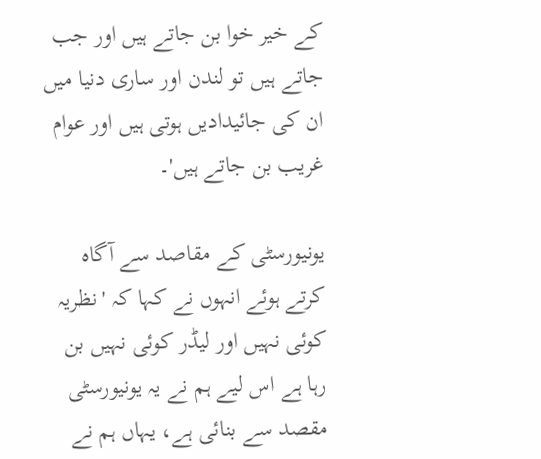کے خیر خوا بن جاتے ہیں اور جب جاتے ہیں تو لندن اور ساری دنیا میں ان کی جائیدادیں ہوتی ہیں اور عوام غریب بن جاتے ہیں'۔

یونیورسٹی کے مقاصد سے آگاہ کرتے ہوئے انہوں نے کہا کہ 'نظریہ کوئی نہیں اور لیڈر کوئی نہیں بن رہا ہے اس لیے ہم نے یہ یونیورسٹی مقصد سے بنائی ہے، یہاں ہم نے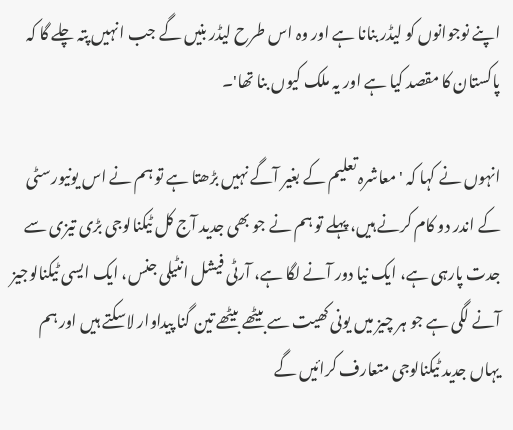اپنے نوجوانوں کو لیڈر بنانا ہے اور وہ اس طرح لیڈر بنیں گے جب انہیں پتہ چلے گا کہ پاکستان کا مقصد کیا ہے اور یہ ملک کیوں بنا تھا'۔

انہوں نے کہا کہ 'معاشرہ تعلیم کے بغیر آگے نہیں بڑھتا ہے تو ہم نے اس یونیورسٹی کے اندر دو کام کرنے ہیں، پہلے تو ہم نے جو بھی جدید آج کل ٹیکنالوجی بڑی تیزی سے جدت پارہی ہے، ایک نیا دور آنے لگا ہے، آرٹی فیشل انٹیلی جنس، ایک ایسی ٹیکنالوجیز آنے لگی ہے جو ہر چیز میں یونی کھیت سے بیٹھے بیٹھے تین گنا پیداوار لاسکتے ہیں اور ہم یہاں جدید ٹیکنالوجی متعارف کرائیں گے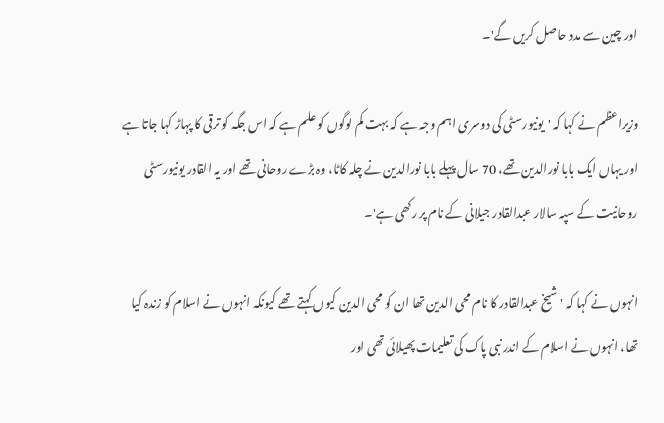اور چین سے مدد حاصل کریں گے'۔

وزیراعظم نے کہا کہ 'یونیورسٹی کی دوسری اہم وجہ ہے کہ بہت کم لوگوں کو علم ہے کہ اس جگہ کو ترقی کا پہاڑ کہا جاتا ہے اور یہاں ایک بابا نورالدین تھے، 70 سال پہلے بابا نورالدین نے چلہ کاٹا، وہ بڑے روحانی تھے اور یہ القادر یونیورسٹی روحانیت کے سپہ سالار عبدالقادر جیلانی کے نام پر رکھی ہے'۔

انہوں نے کہا کہ 'شیخ عبدالقادر کا نام محی الدین تھا ان کو محی الدین کیوں کہتے تھے کیونکہ انہوں نے اسلام کو زندہ کیا تھا، انہوں نے اسلام کے اندر نبی پاک کی تعلیمات پھیلائی تھی اور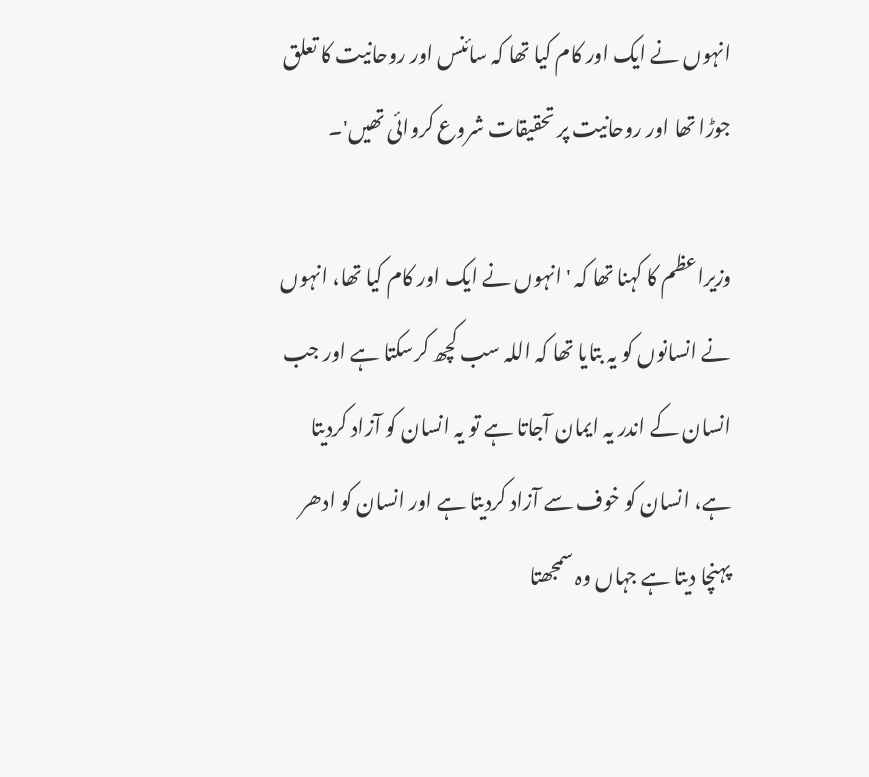انہوں نے ایک اور کام کیا تھا کہ سائنس اور روحانیت کا تعلق جوڑا تھا اور روحانیت پر تحقیقات شروع کروائی تھیں'۔

وزیراعظم کا کہنا تھا کہ 'انہوں نے ایک اور کام کیا تھا، انہوں نے انسانوں کو یہ بتایا تھا کہ اللہ سب کچھ کرسکتا ہے اور جب انسان کے اندر یہ ایمان آجاتا ہے تو یہ انسان کو آزاد کردیتا ہے، انسان کو خوف سے آزاد کردیتا ہے اور انسان کو ادھر پہنچا دیتا ہے جہاں وہ سمجھتا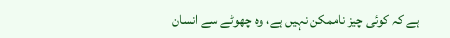ہے کہ کوئی چیز ناممکن نہیں ہے، وہ چھوٹے سے انسان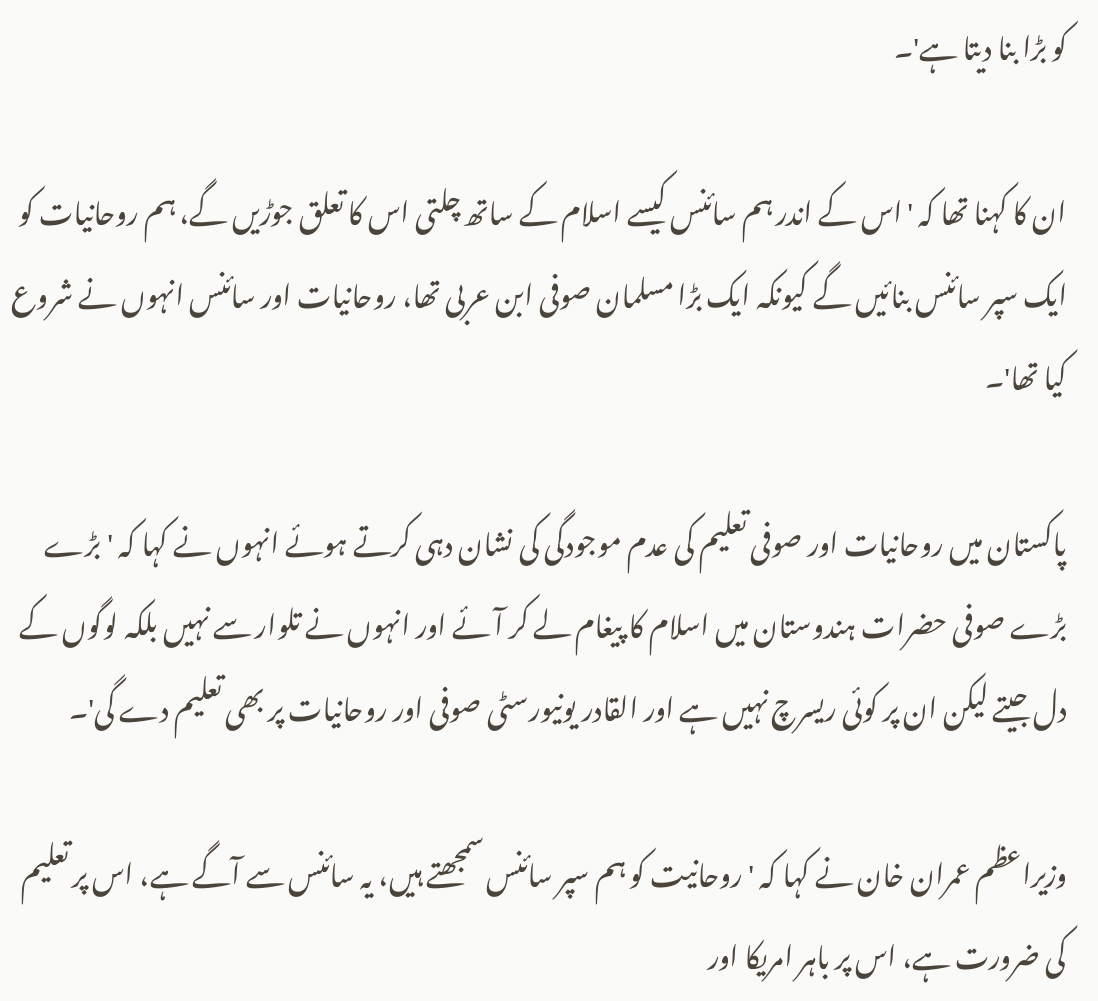کو بڑا بنا دیتا ہے'۔

ان کا کہنا تھا کہ 'اس کے اندر ہم سائنس کیسے اسلام کے ساتھ چلتی اس کا تعلق جوڑیں گے، ہم روحانیات کو ایک سپر سائنس بنائیں گے کیونکہ ایک بڑا مسلمان صوفی ابن عربی تھا، روحانیات اور سائنس انہوں نے شروع کیا تھا'۔

پاکستان میں روحانیات اور صوفی تعلیم کی عدم موجودگی کی نشان دہی کرتے ہوئے انہوں نے کہا کہ 'بڑے بڑے صوفی حضرات ہندوستان میں اسلام کا پیغام لے کر آئے اور انہوں نے تلوار سے نہیں بلکہ لوگوں کے دل جیتے لیکن ان پر کوئی ریسرچ نہیں ہے اور القادر یونیورسٹی صوفی اور روحانیات پر بھی تعلیم دے گی'۔

وزیراعظم عمران خان نے کہا کہ 'روحانیت کو ہم سپر سائنس سمجھتے ہیں، یہ سائنس سے آگے ہے، اس پر تعلیم کی ضرورت ہے، اس پر باہر امریکا اور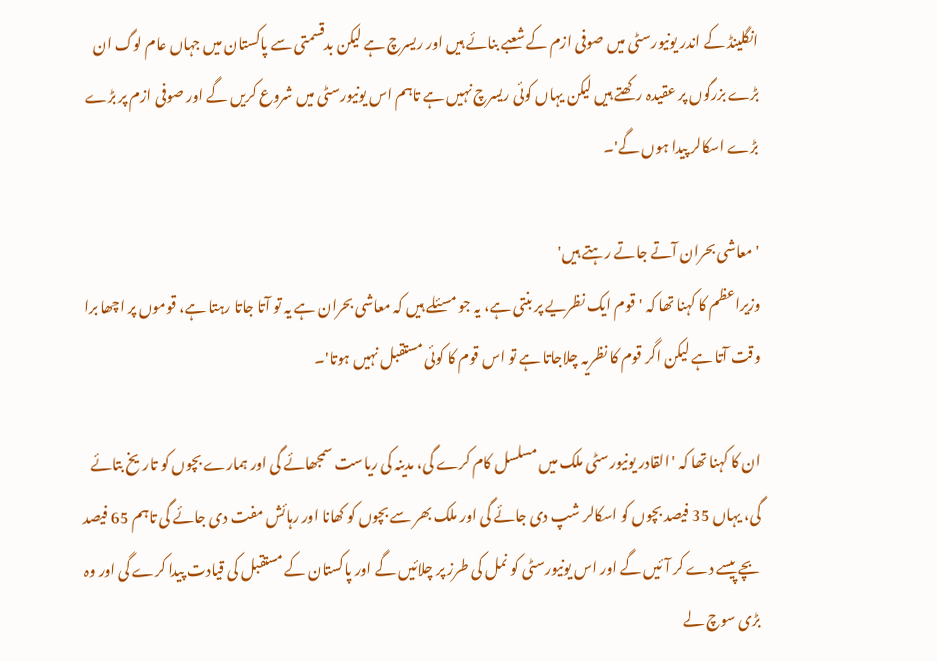انگلینڈ کے اندر یونیورسٹی میں صوفی ازم کے شعبے بنائے ہیں اور ریسرچ ہے لیکن بدقسمتی سے پاکستان میں جہاں عام لوگ ان بڑے بزرگوں پر عقیدہ رکھتے ہیں لیکن یہاں کوئی ریسرچ نہیں ہے تاہم اس یونیورسٹی میں شروع کریں گے اور صوفی ازم پر بڑے بڑے اسکالر پیدا ہوں گے'۔

'معاشی بحران آتے جاتے رہتے ہیں'
وزیراعظم کا کہنا تھا کہ 'قوم ایک نظریے پر بنتی ہے، یہ جو مسئلے ہیں کہ معاشی بحران ہے یہ تو آتا جاتا رہتا ہے، قوموں پر اچھا برا وقت آتا ہے لیکن اگر قوم کا نظریہ چلاجاتا ہے تو اس قوم کا کوئی مستقبل نہیں ہوتا'۔

ان کا کہنا تھا کہ 'القادر یونیورسٹی ملک میں مسلسل کام کرے گی، مدینہ کی ریاست سمجھائے گی اور ہمارے بچوں کو تاریخ بتائے گی، یہاں 35 فیصد بچوں کو اسکالر شپ دی جائے گی اور ملک بھر سے بچوں کو کھانا اور رہائش مفت دی جائے گی تاہم 65 فیصد بچے پیسے دے کر آئیں گے اور اس یونیورسٹی کو نمل کی طرز پر چلائیں گے اور پاکستان کے مستقبل کی قیادت پیدا کرے گی اور وہ بڑی سوچ لے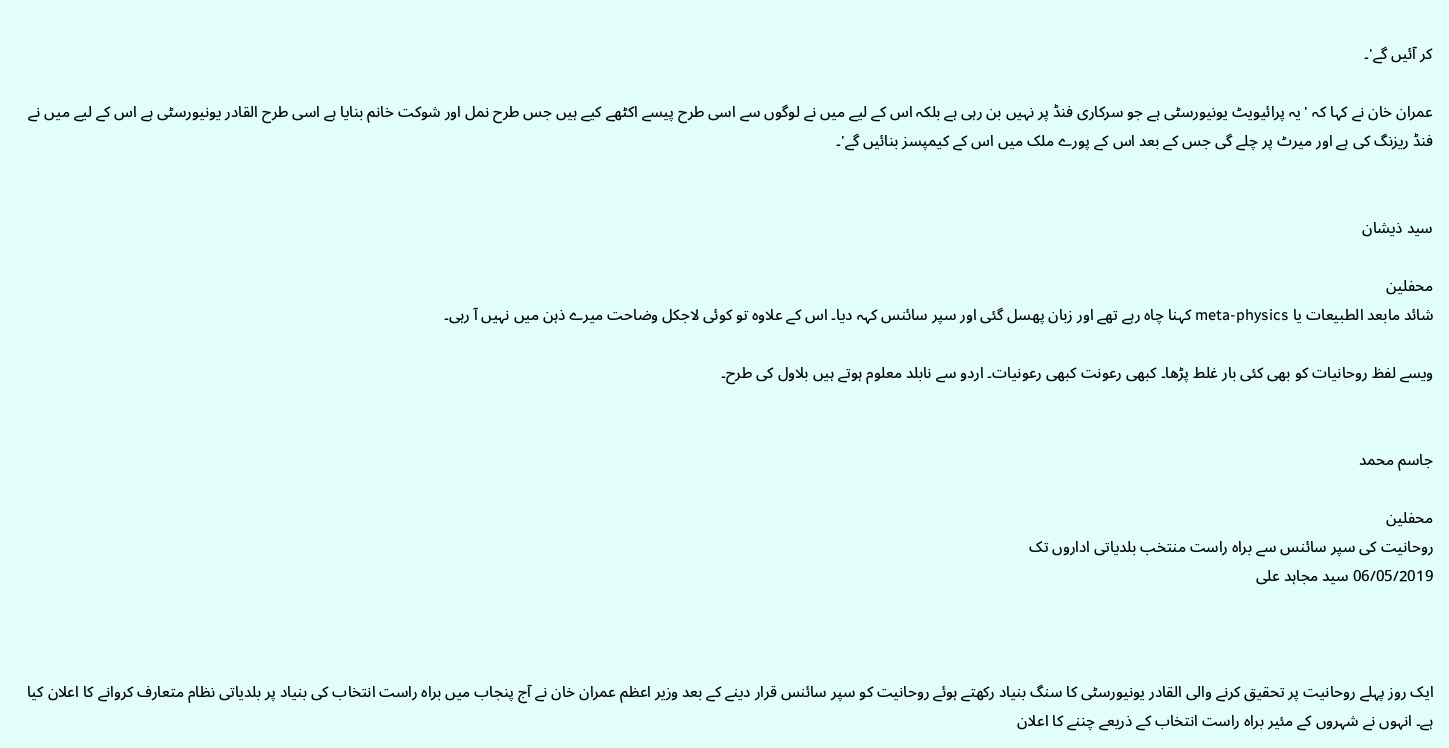کر آئیں گے'۔

عمران خان نے کہا کہ 'یہ پرائیویٹ یونیورسٹی ہے جو سرکاری فنڈ پر نہیں بن رہی ہے بلکہ اس کے لیے میں نے لوگوں سے اسی طرح پیسے اکٹھے کیے ہیں جس طرح نمل اور شوکت خانم بنایا ہے اسی طرح القادر یونیورسٹی ہے اس کے لیے میں نے فنڈ ریزنگ کی ہے اور میرٹ پر چلے گی جس کے بعد اس کے پورے ملک میں اس کے کیمپسز بنائیں گے'۔


سید ذیشان

محفلین
شائد مابعد الطبیعات یا meta-physics کہنا چاہ رہے تھے اور زبان پھسل گئی اور سپر سائنس کہہ دیا۔ اس کے علاوہ تو کوئی لاجکل وضاحت میرے ذہن میں نہیں آ رہی۔

ویسے لفظ روحانیات کو بھی کئی بار غلط پڑھا۔ کبھی رعونت کبھی رعونیات۔ اردو سے نابلد معلوم ہوتے ہیں بلاول کی طرح۔


جاسم محمد

محفلین
روحانیت کی سپر سائنس سے براہ راست منتخب بلدیاتی اداروں تک
06/05/2019 سید مجاہد علی



ایک روز پہلے روحانیت پر تحقیق کرنے والی القادر یونیورسٹی کا سنگ بنیاد رکھتے ہوئے روحانیت کو سپر سائنس قرار دینے کے بعد وزیر اعظم عمران خان نے آج پنجاب میں براہ راست انتخاب کی بنیاد پر بلدیاتی نظام متعارف کروانے کا اعلان کیا ہے۔ انہوں نے شہروں کے مئیر براہ راست انتخاب کے ذریعے چننے کا اعلان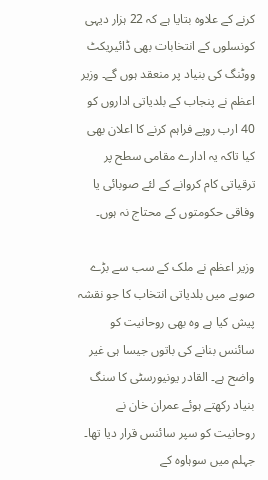کرنے کے علاوہ بتایا ہے کہ 22 ہزار دیہی کونسلوں کے انتخابات بھی ڈائیریکٹ ووٹنگ کی بنیاد پر منعقد ہوں گے۔ وزیر اعظم نے پنجاب کے بلدیاتی اداروں کو 40 ارب روپے فراہم کرنے کا اعلان بھی کیا تاکہ یہ ادارے مقامی سطح پر ترقیاتی کام کروانے کے لئے صوبائی یا وفاقی حکومتوں کے محتاج نہ ہوں۔

وزیر اعظم نے ملک کے سب سے بڑے صوبے میں بلدیاتی انتخاب کا جو نقشہ پیش کیا ہے وہ بھی روحانیت کو سائنس بنانے کی باتوں جیسا ہی غیر واضح ہے۔ القادر یونیورسٹی کا سنگ بنیاد رکھتے ہوئے عمران خان نے روحانیت کو سپر سائنس قرار دیا تھا۔ جہلم میں سوہاوہ کے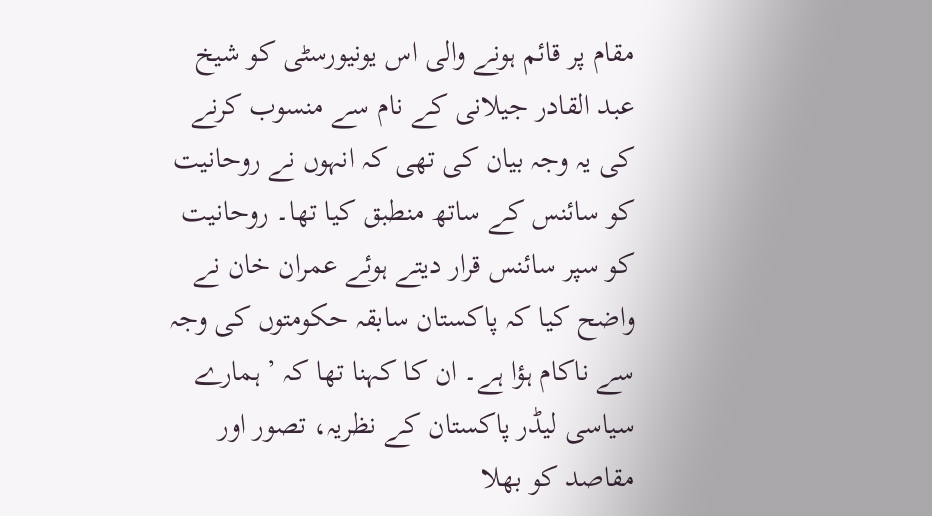مقام پر قائم ہونے والی اس یونیورسٹی کو شیخ عبد القادر جیلانی کے نام سے منسوب کرنے کی یہ وجہ بیان کی تھی کہ انہوں نے روحانیت کو سائنس کے ساتھ منطبق کیا تھا۔ روحانیت کو سپر سائنس قرار دیتے ہوئے عمران خان نے واضح کیا کہ پاکستان سابقہ حکومتوں کی وجہ سے ناکام ہؤا ہے۔ ان کا کہنا تھا کہ ’ ہمارے سیاسی لیڈر پاکستان کے نظریہ، تصور اور مقاصد کو بھلا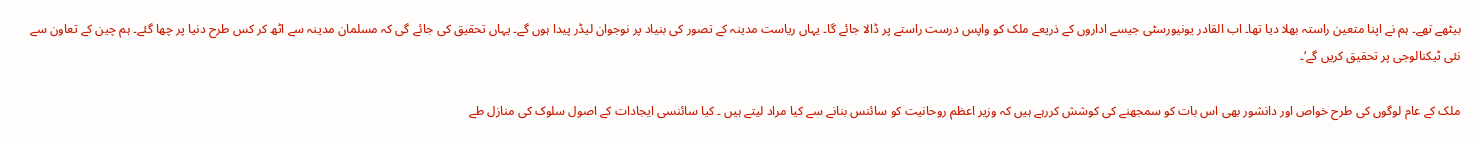بیٹھے تھے۔ ہم نے اپنا متعین راستہ بھلا دیا تھا۔ اب القادر یونیورسٹی جیسے اداروں کے ذریعے ملک کو واپس درست راستے پر ڈالا جائے گا۔ یہاں ریاست مدینہ کے تصور کی بنیاد پر نوجوان لیڈر پیدا ہوں گے۔ یہاں تحقیق کی جائے گی کہ مسلمان مدینہ سے اٹھ کر کس طرح دنیا پر چھا گئے۔ ہم چین کے تعاون سے نئی ٹیکنالوجی پر تحقیق کریں گے‘۔

ملک کے عام لوگوں کی طرح خواص اور دانشور بھی اس بات کو سمجھنے کی کوشش کررہے ہیں کہ وزیر اعظم روحانیت کو سائنس بنانے سے کیا مراد لیتے ہیں ۔ کیا سائنسی ایجادات کے اصول سلوک کی منازل طے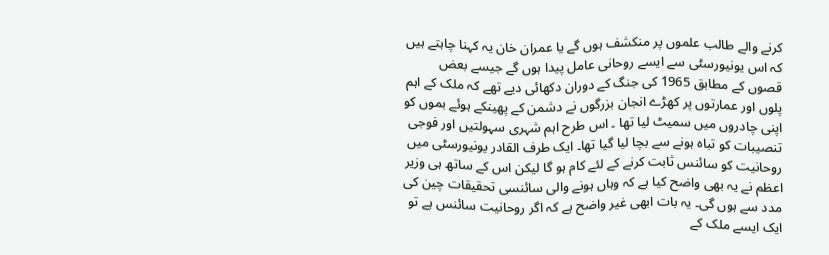کرنے والے طالب علموں پر منکشف ہوں گے یا عمران خان یہ کہنا چاہتے ہیں کہ اس یونیورسٹی سے ایسے روحانی عامل پیدا ہوں گے جیسے بعض قصوں کے مطابق 1965 کی جنگ کے دوران دکھائی دیے تھے کہ ملک کے اہم پلوں اور عمارتوں پر کھڑے انجان بزرگوں نے دشمن کے پھینکے ہوئے بموں کو اپنی چادروں میں سمیٹ لیا تھا ۔ اس طرح اہم شہری سہولتیں اور فوجی تنصیبات کو تباہ ہونے سے بچا لیا گیا تھا۔ ایک طرف القادر یونیورسٹی میں روحانیت کو سائنس ثابت کرنے کے لئے کام ہو گا لیکن اس کے ساتھ ہی وزیر اعظم نے یہ بھی واضح کیا ہے کہ وہاں ہونے والی سائنسی تحقیقات چین کی مدد سے ہوں گی۔ یہ بات ابھی غیر واضح ہے کہ اگر روحانیت سائنس ہے تو ایک ایسے ملک کے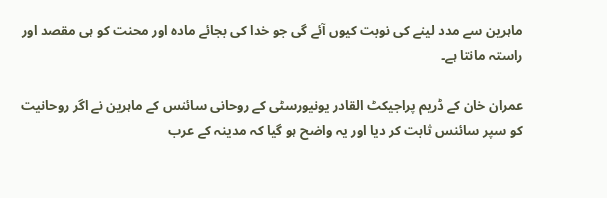ماہرین سے مدد لینے کی نوبت کیوں آئے گی جو خدا کی بجائے مادہ اور محنت کو ہی مقصد اور راستہ مانتا ہے۔

عمران خان کے ڈریم پراجیکٹ القادر یونیورسٹی کے روحانی سائنس کے ماہرین نے اگر روحانیت کو سپر سائنس ثابت کر دیا اور یہ واضح ہو گیا کہ مدینہ کے عرب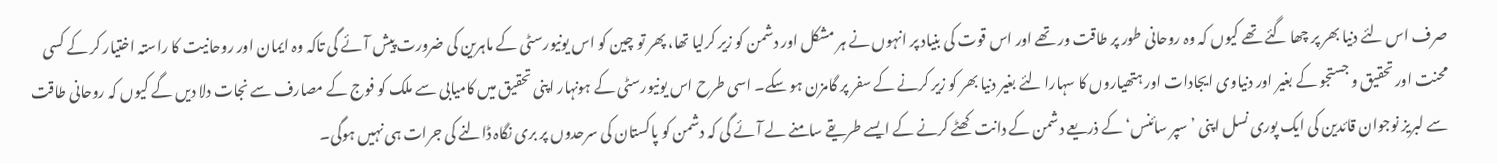صرف اس لئے دنیا بھر پر چھا گئے تھے کیوں کہ وہ روحانی طور پر طاقت ور تھے اور اس قوت کی بنیاد پر انہوں نے ہر مشکل اور دشمن کو زیر کرلیا تھا، پھر تو چین کو اس یونیورسٹی کے ماہرین کی ضرورت پیش آئے گی تاکہ وہ ایمان اور روحانیت کا راستہ اختیار کر کے کسی محنت اور تحقیق و جستجو کے بغیر اور دنیاوی ایجادات اور ہتھیاروں کا سہارا لئے بغیر دنیا بھر کو زیر کرنے کے سفر پر گامزن ہو سکے۔ اسی طرح اس یونیورسٹی کے ہونہار اپنی تحقیق میں کامیابی سے ملک کو فوج کے مصارف سے نجات دلا دیں گے کیوں کہ روحانی طاقت سے لبریز نوجوان قائدین کی ایک پوری نسل اپنی ’سپر سائنس‘ کے ذریعے دشمن کے دانت کھٹے کرنے کے ایسے طریقے سامنے لے آئے گی کہ دشمن کو پاکستان کی سرحدوں پر بری نگاہ ڈالنے کی جرات ہی نہیں ہوگی۔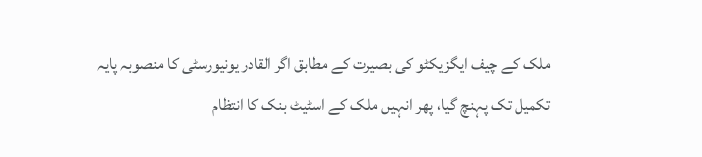ملک کے چیف ایگزیکٹو کی بصیرت کے مطابق اگر القادر یونیورسٹی کا منصوبہ پایہ تکمیل تک پہنچ گیا، پھر انہیں ملک کے اسٹیٹ بنک کا انتظام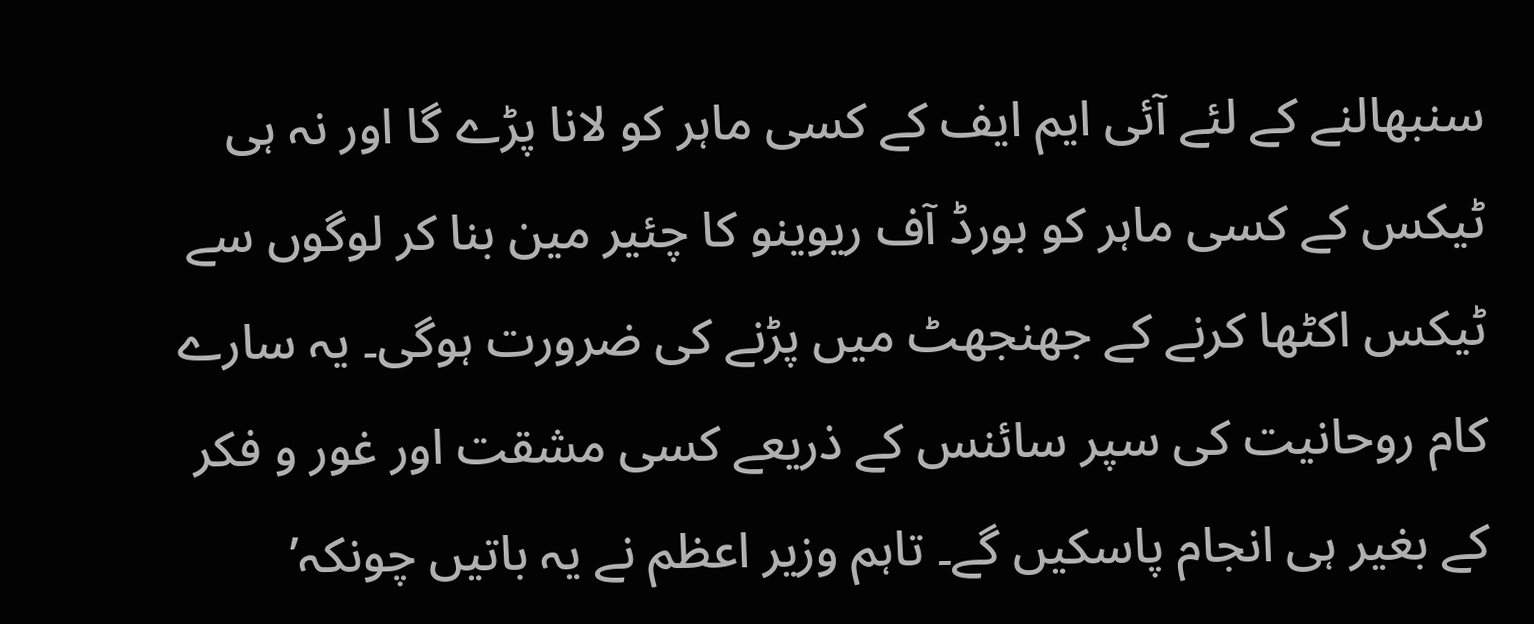سنبھالنے کے لئے آئی ایم ایف کے کسی ماہر کو لانا پڑے گا اور نہ ہی ٹیکس کے کسی ماہر کو بورڈ آف ریوینو کا چئیر مین بنا کر لوگوں سے ٹیکس اکٹھا کرنے کے جھنجھٹ میں پڑنے کی ضرورت ہوگی۔ یہ سارے کام روحانیت کی سپر سائنس کے ذریعے کسی مشقت اور غور و فکر کے بغیر ہی انجام پاسکیں گے۔ تاہم وزیر اعظم نے یہ باتیں چونکہ’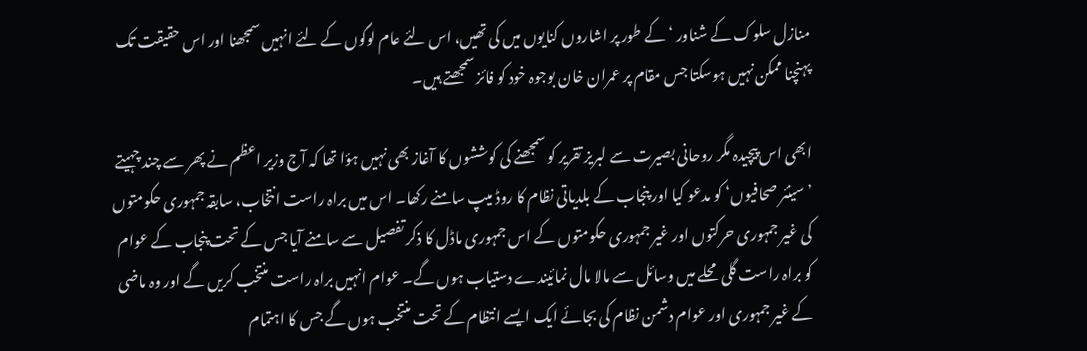منازل سلوک کے شناور ‘کے طور پر اشاروں کنایوں میں کی تھیں، اس لئے عام لوگوں کے لئے انہیں سمجھنا اور اس حقیقت تک پہنچنا ممکن نہیں ہوسکتا جس مقام پر عمران خان بوجوہ خود کو فائز سمجھتے ہیں۔

ابھی اس پیچیدہ مگر روحانی بصیرت سے لبریز تقریر کو سمجھنے کی کوششوں کا آغاز بھی نہیں ہؤا تھا کہ آج وزیر اعظم نے پھر سے چند چہیتے ’سینئر صحافیوں‘ کو مدعو کیا اور پنجاب کے بلدیاتی نظام کا روڈ میپ سامنے رکھا۔ اس میں براہ راست انتخاب، سابقہ جمہوری حکومتوں کی غیر جمہوری حرکتوں اور غیر جمہوری حکومتوں کے اس جمہوری ماڈل کا ذکر تفصیل سے سامنے آیا جس کے تحت پنجاب کے عوام کو براہ راست گلی محلے میں وسائل سے مالا مال نمائیندے دستیاب ہوں گے۔ عوام انہیں براہ راست منتخب کریں گے اور وہ ماضی کے غیر جمہوری اور عوام دشمن نظام کی بجائے ایک ایسے انتظام کے تحت منتخب ہوں گے جس کا اہتمام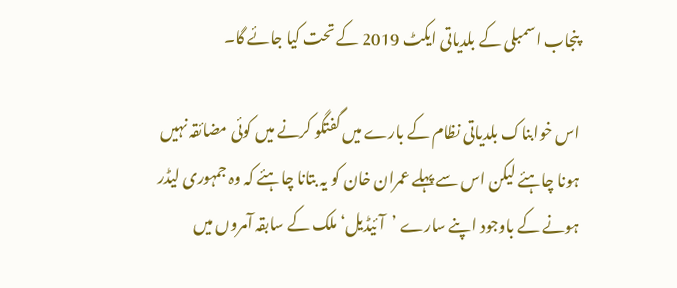پنجاب اسمبلی کے بلدیاتی ایکٹ 2019 کے تحت کیا جائے گا۔

اس خوابناک بلدیاتی نظام کے بارے میں گفتگو کرنے میں کوئی مضائقہ نہیں ہونا چاہئے لیکن اس سے پہلے عمران خان کو یہ بتانا چاہئے کہ وہ جمہوری لیڈر ہونے کے باوجود اپنے سارے ’آئیڈیل‘ ملک کے سابقہ آمروں میں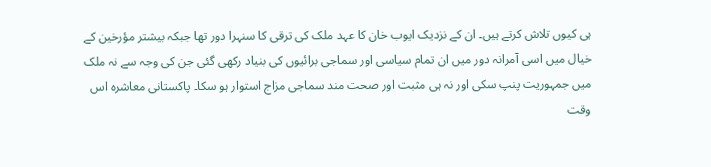ہی کیوں تلاش کرتے ہیں۔ ان کے نزدیک ایوب خان کا عہد ملک کی ترقی کا سنہرا دور تھا جبکہ بیشتر مؤرخین کے خیال میں اسی آمرانہ دور میں ان تمام سیاسی اور سماجی برائیوں کی بنیاد رکھی گئی جن کی وجہ سے نہ ملک میں جمہوریت پنپ سکی اور نہ ہی مثبت اور صحت مند سماجی مزاج استوار ہو سکا۔ پاکستانی معاشرہ اس وقت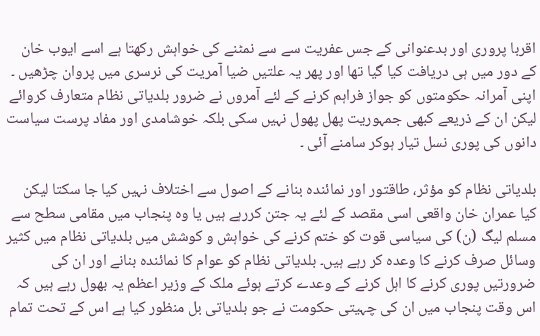اقربا پروری اور بدعنوانی کے جس عفریت سے سے نمٹنے کی خواہش رکھتا ہے اسے ایوب خان کے دور میں ہی دریافت کیا گیا تھا اور پھر یہ علتیں ضیا آمریت کی نرسری میں پروان چڑھیں ۔ اپنی آمرانہ حکومتوں کو جواز فراہم کرنے کے لئے آمروں نے ضرور بلدیاتی نظام متعارف کروائے لیکن ان کے ذریعے کبھی جمہوریت پھل پھول نہیں سکی بلکہ خوشامدی اور مفاد پرست سیاست دانوں کی پوری نسل تیار ہوکر سامنے آئی ۔

بلدیاتی نظام کو مؤثر، طاقتور اور نمائندہ بنانے کے اصول سے اختلاف نہیں کیا جا سکتا لیکن کیا عمران خان واقعی اسی مقصد کے لئے یہ جتن کررہے ہیں یا وہ پنجاب میں مقامی سطح سے مسلم لیگ (ن) کی سیاسی قوت کو ختم کرنے کی خواہش و کوشش میں بلدیاتی نظام میں کثیر وسائل صرف کرنے کا وعدہ کر رہے ہیں۔ بلدیاتی نظام کو عوام کا نمائندہ بنانے اور ان کی ضرورتیں پوری کرنے کا اہل کرنے کے وعدے کرتے ہوئے ملک کے وزیر اعظم یہ بھول رہے ہیں کہ اس وقت پنجاب میں ان کی چہیتی حکومت نے جو بلدیاتی بل منظور کیا ہے اس کے تحت تمام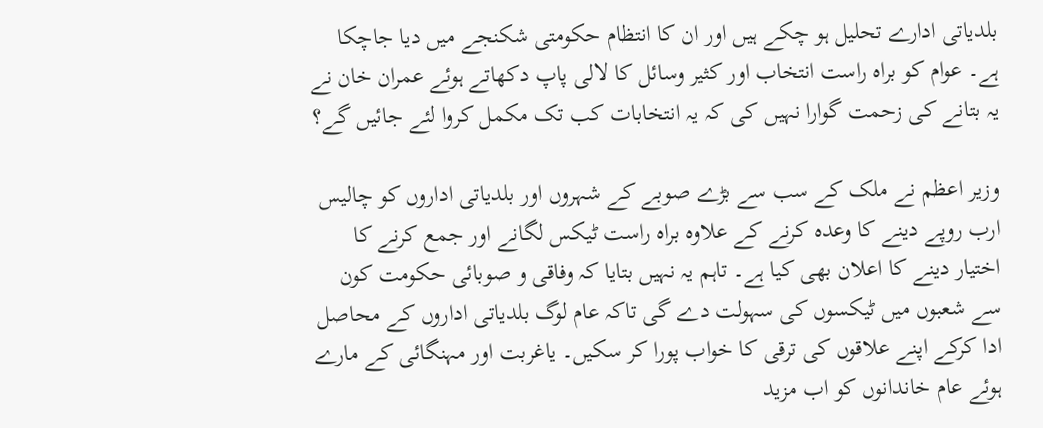بلدیاتی ادارے تحلیل ہو چکے ہیں اور ان کا انتظام حکومتی شکنجے میں دیا جاچکا ہے۔ عوام کو براہ راست انتخاب اور کثیر وسائل کا لالی پاپ دکھاتے ہوئے عمران خان نے یہ بتانے کی زحمت گوارا نہیں کی کہ یہ انتخابات کب تک مکمل کروا لئے جائیں گے؟

وزیر اعظم نے ملک کے سب سے بڑے صوبے کے شہروں اور بلدیاتی اداروں کو چالیس ارب روپے دینے کا وعدہ کرنے کے علاوہ براہ راست ٹیکس لگانے اور جمع کرنے کا اختیار دینے کا اعلان بھی کیا ہے۔ تاہم یہ نہیں بتایا کہ وفاقی و صوبائی حکومت کون سے شعبوں میں ٹیکسوں کی سہولت دے گی تاکہ عام لوگ بلدیاتی اداروں کے محاصل ادا کرکے اپنے علاقوں کی ترقی کا خواب پورا کر سکیں۔ یاغربت اور مہنگائی کے مارے ہوئے عام خاندانوں کو اب مزید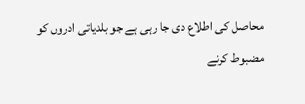محاصل کی اطلاع دی جا رہی ہے جو بلدیاتی ادروں کو مضبوط کرنے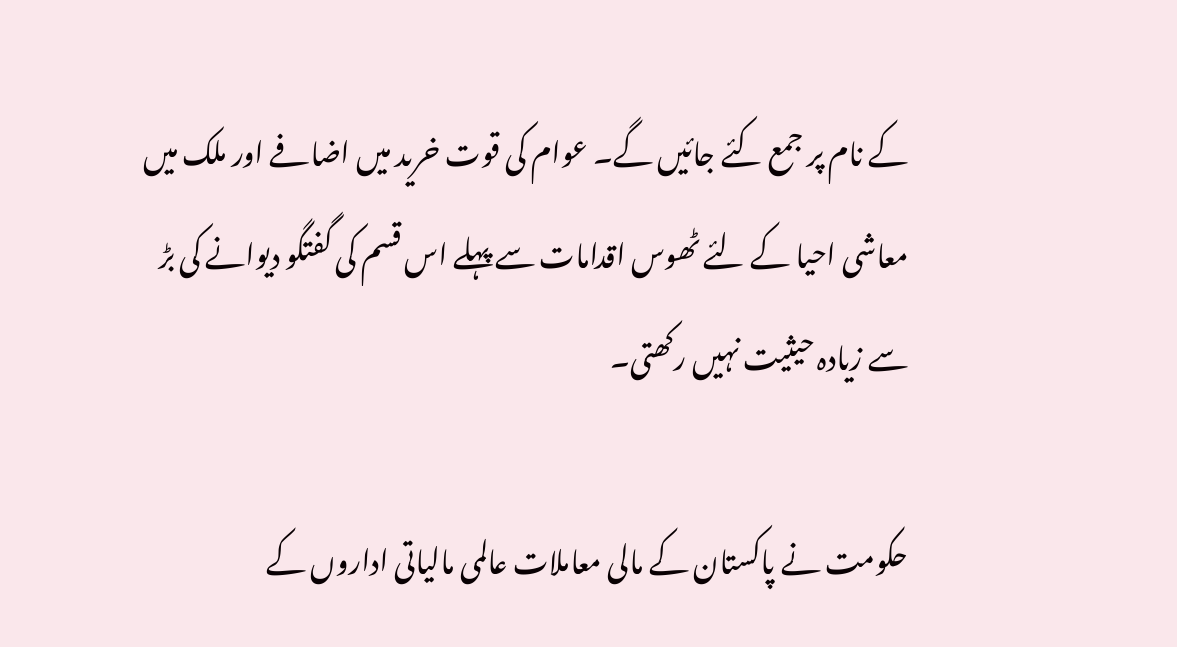کے نام پر جمع کئے جائیں گے۔ عوام کی قوت خرید میں اضافے اور ملک میں معاشی احیا کے لئے ٹھوس اقدامات سے پہلے اس قسم کی گفتگو دیوانے کی بڑ سے زیادہ حیثیت نہیں رکھتی۔

حکومت نے پاکستان کے مالی معاملات عالمی مالیاتی اداروں کے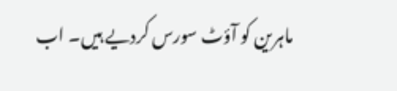ماہرین کو آؤٹ سورس کردیے ہیں۔ اب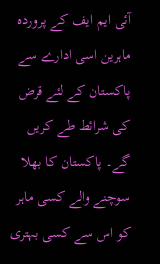آئی ایم ایف کے پروردہ ماہرین اسی ادارے سے پاکستان کے لئے قرض کی شرائط طے کریں گے۔ پاکستان کا بھلا سوچنے والے کسی ماہر کو اس سے کسی بہتری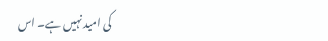کی امید نہیں ہے۔ اس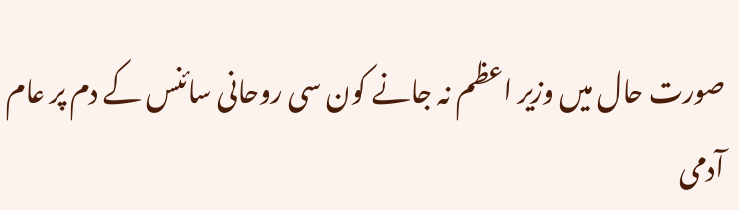صورت حال میں وزیر اعظم نہ جانے کون سی روحانی سائنس کے دم پر عام آدمی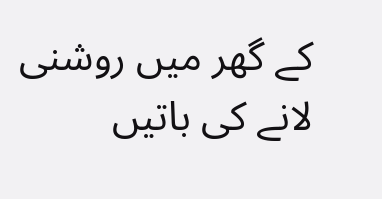کے گھر میں روشنی لانے کی باتیں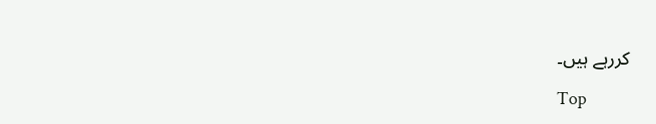کررہے ہیں۔

Top